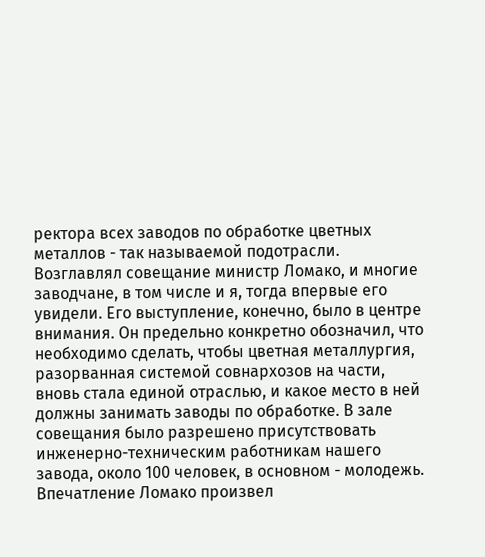ректора всех заводов по обработке цветных металлов - так называемой подотрасли. Возглавлял совещание министр Ломако, и многие заводчане, в том числе и я, тогда впервые его увидели. Его выступление, конечно, было в центре внимания. Он предельно конкретно обозначил, что необходимо сделать, чтобы цветная металлургия, разорванная системой совнархозов на части, вновь стала единой отраслью, и какое место в ней должны занимать заводы по обработке. В зале совещания было разрешено присутствовать инженерно-техническим работникам нашего завода, около 100 человек, в основном - молодежь. Впечатление Ломако произвел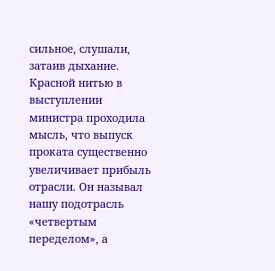сильное, слушали, затаив дыхание. Красной нитью в выступлении министра проходила мысль, что выпуск проката существенно увеличивает прибыль отрасли. Он называл нашу подотрасль «четвертым переделом», а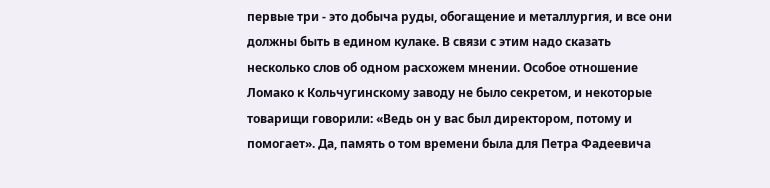первые три - это добыча руды, обогащение и металлургия, и все они должны быть в едином кулаке. В связи с этим надо сказать несколько слов об одном расхожем мнении. Особое отношение Ломако к Кольчугинскому заводу не было секретом, и некоторые товарищи говорили: «Ведь он у вас был директором, потому и помогает». Да, память о том времени была для Петра Фадеевича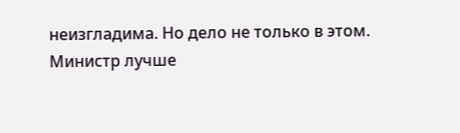неизгладима. Но дело не только в этом. Министр лучше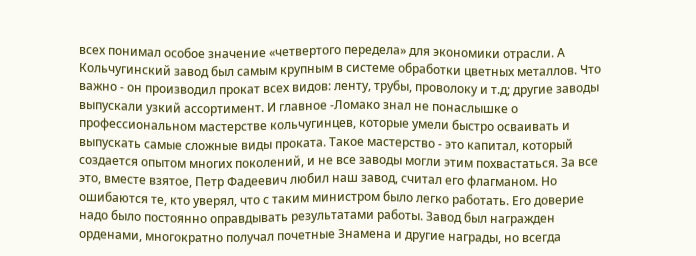всех понимал особое значение «четвертого передела» для экономики отрасли. А Кольчугинский завод был самым крупным в системе обработки цветных металлов. Что важно - он производил прокат всех видов: ленту, трубы, проволоку и т.д; другие заводы выпускали узкий ассортимент. И главное -Ломако знал не понаслышке о профессиональном мастерстве кольчугинцев, которые умели быстро осваивать и выпускать самые сложные виды проката. Такое мастерство - это капитал, который создается опытом многих поколений, и не все заводы могли этим похвастаться. За все это, вместе взятое, Петр Фадеевич любил наш завод, считал его флагманом. Но ошибаются те, кто уверял, что с таким министром было легко работать. Его доверие надо было постоянно оправдывать результатами работы. Завод был награжден орденами, многократно получал почетные Знамена и другие награды, но всегда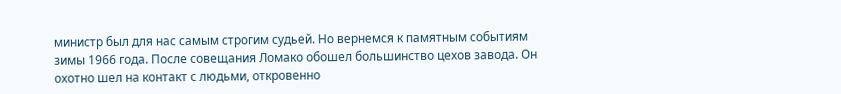министр был для нас самым строгим судьей. Но вернемся к памятным событиям зимы 1966 года. После совещания Ломако обошел большинство цехов завода. Он охотно шел на контакт с людьми, откровенно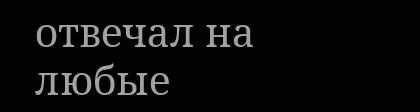отвечал на любые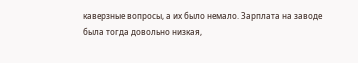каверзные вопросы, а их было немало. Зарплата на заводе была тогда довольно низкая,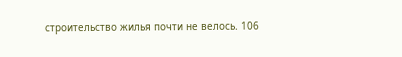строительство жилья почти не велось. 106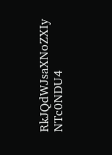RkJQdWJsaXNoZXIy NTc0NDU4